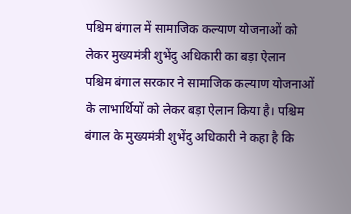पश्चिम बंगाल में सामाजिक कल्याण योजनाओं को लेकर मुख्यमंत्री शुभेंदु अधिकारी का बड़ा ऐलान
पश्चिम बंगाल सरकार ने सामाजिक कल्याण योजनाओं के लाभार्थियों को लेकर बड़ा ऐलान किया है। पश्चिम बंगाल के मुख्यमंत्री शुभेंदु अधिकारी ने कहा है कि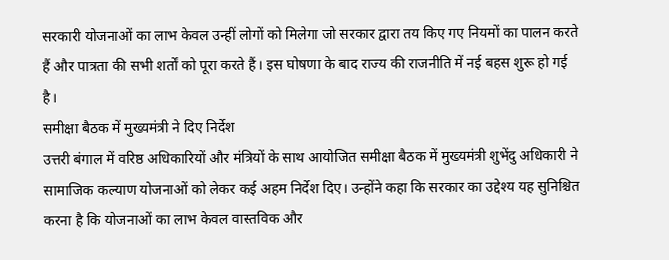सरकारी योजनाओं का लाभ केवल उन्हीं लोगों को मिलेगा जो सरकार द्वारा तय किए गए नियमों का पालन करते हैं और पात्रता की सभी शर्तों को पूरा करते हैं। इस घोषणा के बाद राज्य की राजनीति में नई बहस शुरू हो गई है।
समीक्षा बैठक में मुख्यमंत्री ने दिए निर्देश
उत्तरी बंगाल में वरिष्ठ अधिकारियों और मंत्रियों के साथ आयोजित समीक्षा बैठक में मुख्यमंत्री शुभेंदु अधिकारी ने सामाजिक कल्याण योजनाओं को लेकर कई अहम निर्देश दिए। उन्होंने कहा कि सरकार का उद्देश्य यह सुनिश्चित करना है कि योजनाओं का लाभ केवल वास्तविक और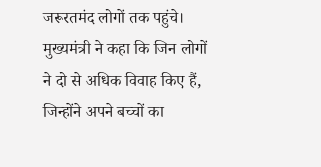जरूरतमंद लोगों तक पहुंचे।
मुख्यमंत्री ने कहा कि जिन लोगों ने दो से अधिक विवाह किए हैं, जिन्होंने अपने बच्चों का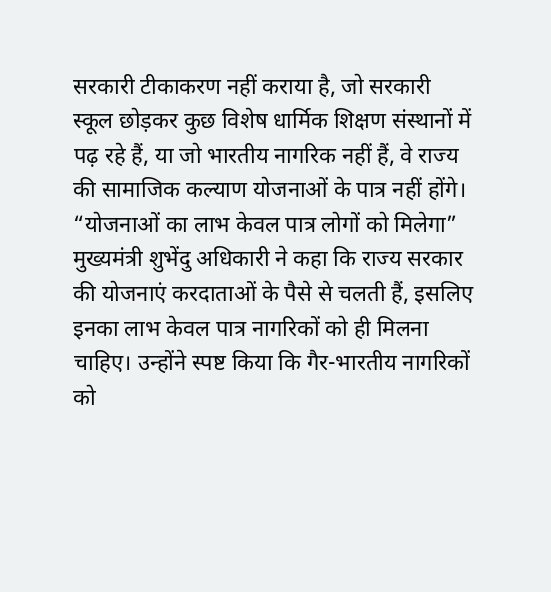सरकारी टीकाकरण नहीं कराया है, जो सरकारी स्कूल छोड़कर कुछ विशेष धार्मिक शिक्षण संस्थानों में पढ़ रहे हैं, या जो भारतीय नागरिक नहीं हैं, वे राज्य की सामाजिक कल्याण योजनाओं के पात्र नहीं होंगे।
“योजनाओं का लाभ केवल पात्र लोगों को मिलेगा”
मुख्यमंत्री शुभेंदु अधिकारी ने कहा कि राज्य सरकार की योजनाएं करदाताओं के पैसे से चलती हैं, इसलिए इनका लाभ केवल पात्र नागरिकों को ही मिलना चाहिए। उन्होंने स्पष्ट किया कि गैर-भारतीय नागरिकों को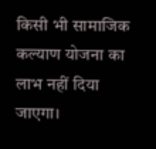किसी भी सामाजिक कल्याण योजना का लाभ नहीं दिया जाएगा।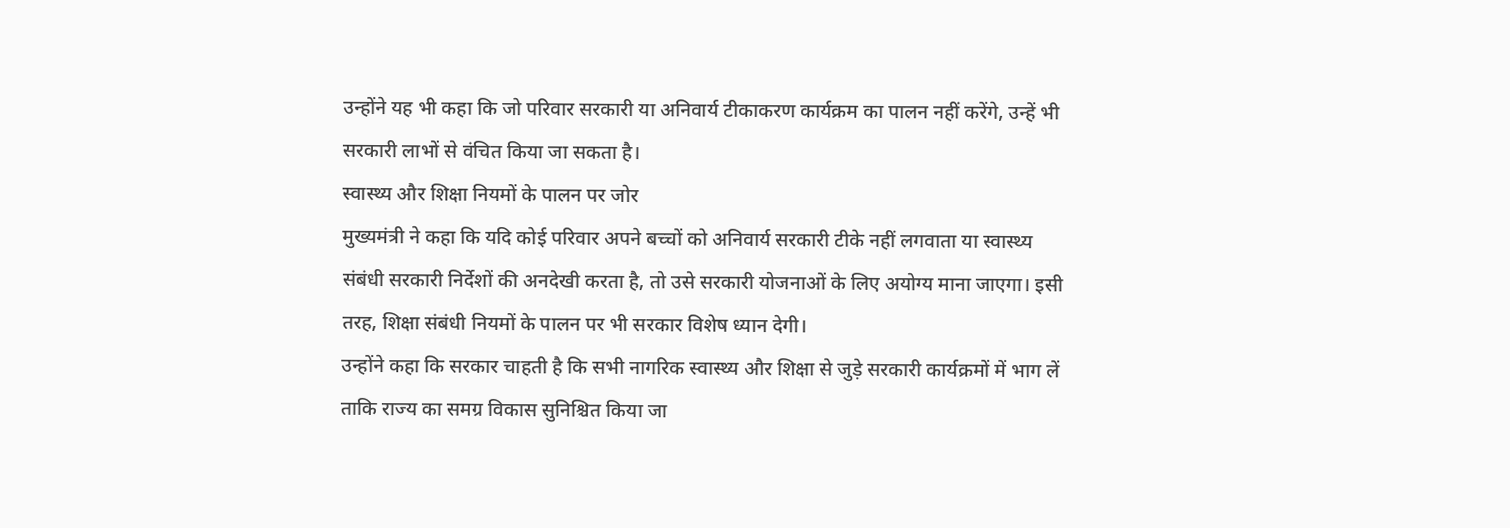उन्होंने यह भी कहा कि जो परिवार सरकारी या अनिवार्य टीकाकरण कार्यक्रम का पालन नहीं करेंगे, उन्हें भी सरकारी लाभों से वंचित किया जा सकता है।
स्वास्थ्य और शिक्षा नियमों के पालन पर जोर
मुख्यमंत्री ने कहा कि यदि कोई परिवार अपने बच्चों को अनिवार्य सरकारी टीके नहीं लगवाता या स्वास्थ्य संबंधी सरकारी निर्देशों की अनदेखी करता है, तो उसे सरकारी योजनाओं के लिए अयोग्य माना जाएगा। इसी तरह, शिक्षा संबंधी नियमों के पालन पर भी सरकार विशेष ध्यान देगी।
उन्होंने कहा कि सरकार चाहती है कि सभी नागरिक स्वास्थ्य और शिक्षा से जुड़े सरकारी कार्यक्रमों में भाग लें ताकि राज्य का समग्र विकास सुनिश्चित किया जा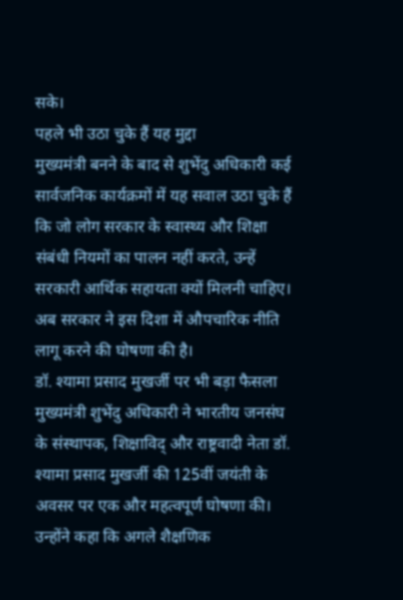सके।
पहले भी उठा चुके हैं यह मुद्दा
मुख्यमंत्री बनने के बाद से शुभेंदु अधिकारी कई सार्वजनिक कार्यक्रमों में यह सवाल उठा चुके हैं कि जो लोग सरकार के स्वास्थ्य और शिक्षा संबंधी नियमों का पालन नहीं करते, उन्हें सरकारी आर्थिक सहायता क्यों मिलनी चाहिए। अब सरकार ने इस दिशा में औपचारिक नीति लागू करने की घोषणा की है।
डॉ. श्यामा प्रसाद मुखर्जी पर भी बड़ा फैसला
मुख्यमंत्री शुभेंदु अधिकारी ने भारतीय जनसंघ के संस्थापक, शिक्षाविद् और राष्ट्रवादी नेता डॉ. श्यामा प्रसाद मुखर्जी की 125वीं जयंती के अवसर पर एक और महत्वपूर्ण घोषणा की। उन्होंने कहा कि अगले शैक्षणिक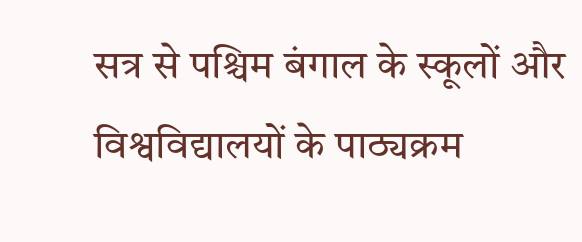सत्र से पश्चिम बंगाल के स्कूलों और विश्वविद्यालयों के पाठ्यक्रम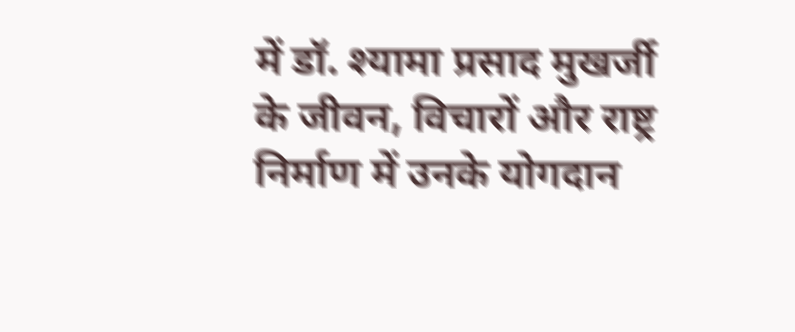में डॉ. श्यामा प्रसाद मुखर्जी के जीवन, विचारों और राष्ट्र निर्माण में उनके योगदान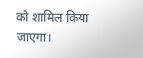को शामिल किया जाएगा।